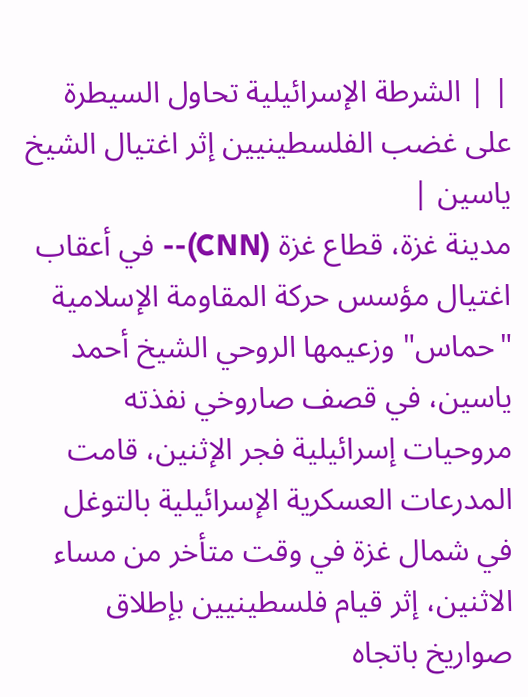| | الشرطة الإسرائيلية تحاول السيطرة على غضب الفلسطينيين إثر اغتيال الشيخ ياسين |
مدينة غزة، قطاع غزة (CNN)-- في أعقاب اغتيال مؤسس حركة المقاومة الإسلامية "حماس" وزعيمها الروحي الشيخ أحمد ياسين، في قصف صاروخي نفذته مروحيات إسرائيلية فجر الإثنين، قامت المدرعات العسكرية الإسرائيلية بالتوغل في شمال غزة في وقت متأخر من مساء الاثنين، إثر قيام فلسطينيين بإطلاق صواريخ باتجاه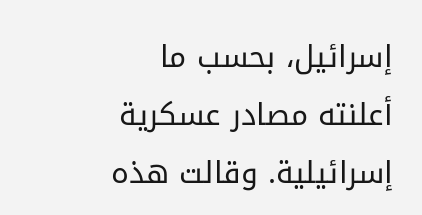إسرائيل، بحسب ما أعلنته مصادر عسكرية إسرائيلية. وقالت هذه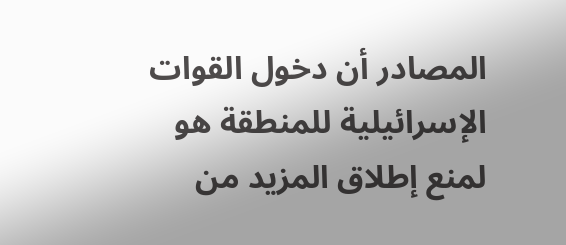المصادر أن دخول القوات الإسرائيلية للمنطقة هو لمنع إطلاق المزيد من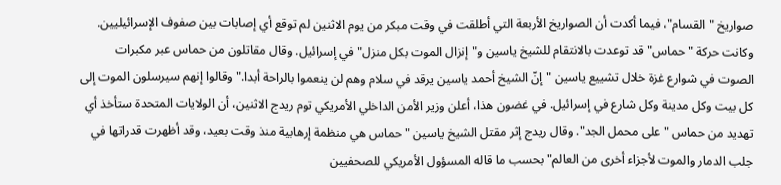صواريخ "القسام"، فيما أكدت أن الصواريخ الأربعة التي أطلقت في وقت مبكر من يوم الاثنين لم توقع أي إصابات بين صفوف الإسرائيليين. وكانت حركة "حماس" قد توعدت بالانتقام للشيخ ياسين و"إنزال الموت بكل منزل" في إسرائيل. وقال مقاتلون من حماس عبر مكبرات الصوت في شوارع غزة خلال تشييع ياسين "إنّ الشيخ أحمد ياسين يرقد في سلام وهم لن ينعموا بالراحة أبدا." وقالوا إنهم سيرسلون الموت إلى كل بيت وكل مدينة وكل شارع في إسرائيل. في غضون هذا، أعلن وزير الأمن الداخلي الأمريكي توم ريدج الاثنين، أن الولايات المتحدة ستأخذ أي تهديد من حماس "على محمل الجد". وقال ريدج إثر مقتل الشيخ ياسين "حماس هي منظمة إرهابية منذ وقت بعيد، وقد أظهرت قدراتها في جلب الدمار والموت لأجزاء أخرى من العالم" بحسب ما قاله المسؤول الأمريكي للصحفيين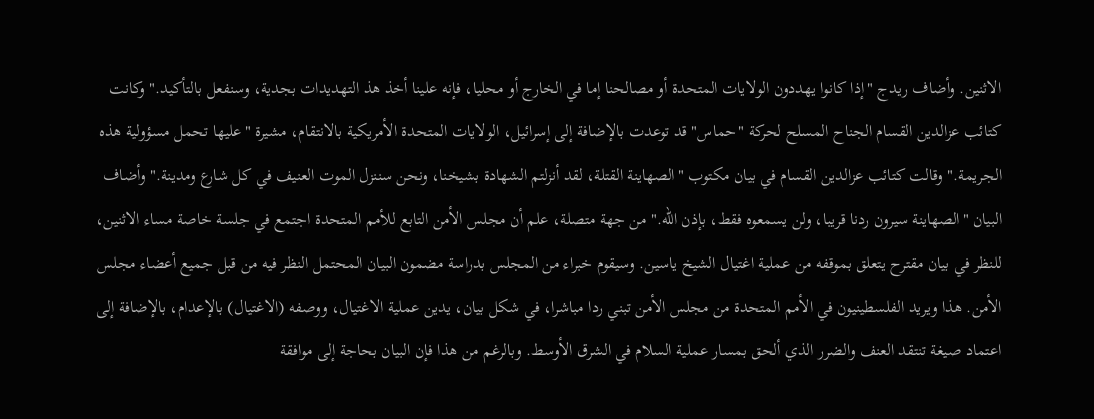الاثنين. وأضاف ريدج "إذا كانوا يهددون الولايات المتحدة أو مصالحنا إما في الخارج أو محليا، فإنه علينا أخذ هذ التهديدات بجدية، وسنفعل بالتأكيد." وكانت كتائب عزالدين القسام الجناح المسلح لحركة "حماس" قد توعدت بالإضافة إلى إسرائيل، الولايات المتحدة الأمريكية بالانتقام، مشيرة "عليها تحمل مسؤولية هذه الجريمة." وقالت كتائب عزالدين القسام في بيان مكتوب "الصهاينة القتلة، لقد أنزلتم الشهادة بشيخنا، ونحن سننزل الموت العنيف في كل شارع ومدينة." وأضاف البيان "الصهاينة سيرون ردنا قريبا، ولن يسمعوه فقط، بإذن الله." من جهة متصلة، علم أن مجلس الأمن التابع للأمم المتحدة اجتمع في جلسة خاصة مساء الاثنين، للنظر في بيان مقترح يتعلق بموقفه من عملية اغتيال الشيخ ياسين. وسيقوم خبراء من المجلس بدراسة مضمون البيان المحتمل النظر فيه من قبل جميع أعضاء مجلس الأمن. هذا ويريد الفلسطينيون في الأمم المتحدة من مجلس الأمن تبني ردا مباشرا، في شكل بيان، يدين عملية الاغتيال، ووصفه (الاغتيال) بالإعدام، بالإضافة إلى اعتماد صيغة تنتقد العنف والضرر الذي ألحق بمسار عملية السلام في الشرق الأوسط. وبالرغم من هذا فإن البيان بحاجة إلى موافقة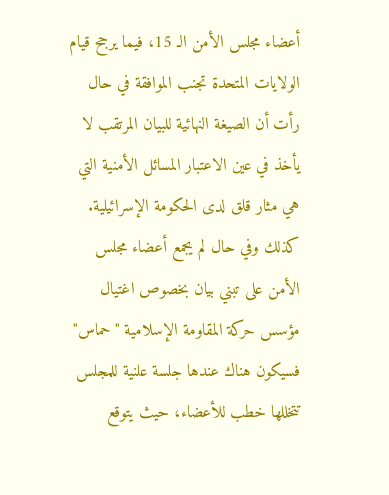أعضاء مجلس الأمن الـ 15، فيما يرجح قيام الولايات المتحدة تجنب الموافقة في حال رأت أن الصيغة النهائية للبيان المرتقب لا يأخذ في عين الاعتبار المسائل الأمنية التي هي مثار قلق لدى الحكومة الإسرائيلية. كذلك وفي حال لم يجمع أعضاء مجلس الأمن على تبني بيان بخصوص اغتيال مؤسس حركة المقاومة الإسلامية "حماس" فسيكون هناك عندها جلسة علنية للمجلس تتخللها خطب للأعضاء، حيث يتوقع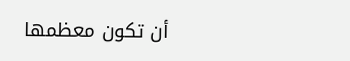أن تكون معظمها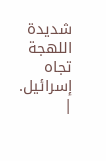شديدة اللهجة تجاه إسرائيل. |